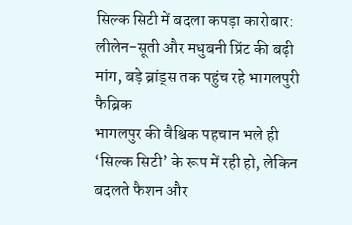सिल्क सिटी में बदला कपड़ा कारोबार: लीलेन-सूती और मधुबनी प्रिंट की बढ़ी मांग, बड़े ब्रांड्स तक पहुंच रहे भागलपुरी फैब्रिक
भागलपुर की वैश्विक पहचान भले ही ‘सिल्क सिटी’ के रूप में रही हो, लेकिन बदलते फैशन और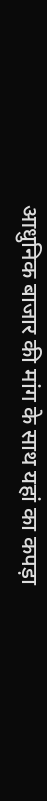आधुनिक बाजार की मांग के साथ यहां का कपड़ा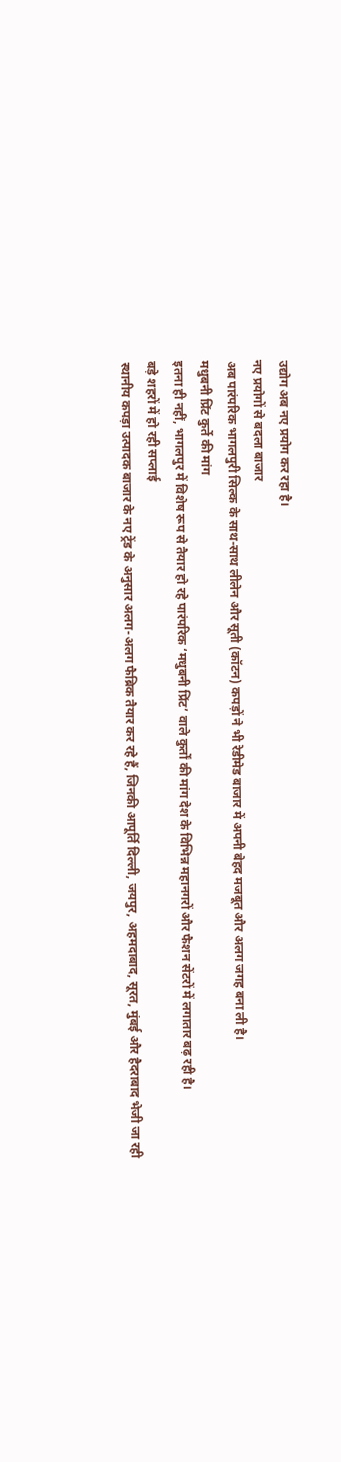उद्योग अब नए प्रयोग कर रहा है।
नए प्रयोगों से बदला बाजार
अब पारंपरिक भागलपुरी सिल्क के साथ-साथ लीलेन और सूती (कॉटन) कपड़ों ने भी रेडीमेड बाजार में अपनी बेहद मजबूत और अलग जगह बना ली है।
मधुबनी प्रिंट कुर्ते की मांग
इतना ही नहीं, भागलपुर में विशेष रूप से तैयार हो रहे पारंपरिक ‘मधुबनी प्रिंट’ वाले कुर्तों की मांग देश के विभिन्न महानगरों और फैशन सेंटरों में लगातार बढ़ रही है।
बड़े शहरों में हो रही सप्लाई
स्थानीय कपड़ा उत्पादक बाजार के नए ट्रेंड के अनुसार अलग-अलग फैब्रिक तैयार कर रहे हैं, जिनकी आपूर्ति दिल्ली, जयपुर, अहमदाबाद, सूरत, मुंबई और हैदराबाद भेजी जा रही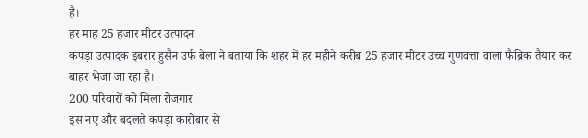है।
हर माह 25 हजार मीटर उत्पादन
कपड़ा उत्पादक इबरार हुसैन उर्फ बेला ने बताया कि शहर में हर महीने करीब 25 हजार मीटर उच्च गुणवत्ता वाला फैब्रिक तैयार कर बाहर भेजा जा रहा है।
200 परिवारों को मिला रोजगार
इस नए और बदलते कपड़ा कारोबार से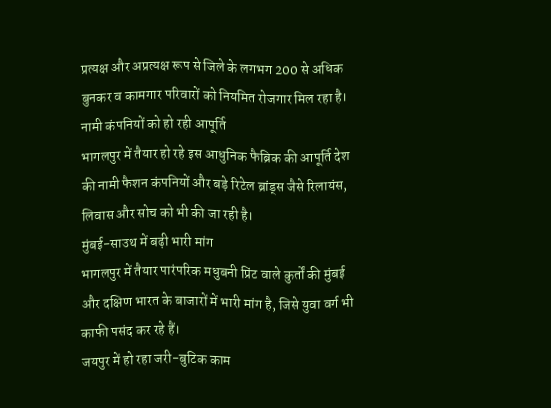प्रत्यक्ष और अप्रत्यक्ष रूप से जिले के लगभग 200 से अधिक बुनकर व कामगार परिवारों को नियमित रोजगार मिल रहा है।
नामी कंपनियों को हो रही आपूर्ति
भागलपुर में तैयार हो रहे इस आधुनिक फैब्रिक की आपूर्ति देश की नामी फैशन कंपनियों और बड़े रिटेल ब्रांड्स जैसे रिलायंस, लिवास और सोच को भी की जा रही है।
मुंबई-साउथ में बढ़ी भारी मांग
भागलपुर में तैयार पारंपरिक मधुबनी प्रिंट वाले कुर्तों की मुंबई और दक्षिण भारत के बाजारों में भारी मांग है, जिसे युवा वर्ग भी काफी पसंद कर रहे हैं।
जयपुर में हो रहा जरी-बुटिक काम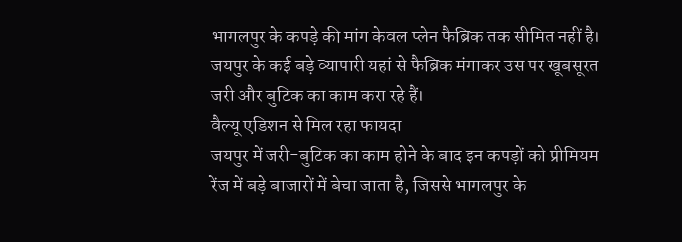भागलपुर के कपड़े की मांग केवल प्लेन फैब्रिक तक सीमित नहीं है। जयपुर के कई बड़े व्यापारी यहां से फैब्रिक मंगाकर उस पर खूबसूरत जरी और बुटिक का काम करा रहे हैं।
वैल्यू एडिशन से मिल रहा फायदा
जयपुर में जरी-बुटिक का काम होने के बाद इन कपड़ों को प्रीमियम रेंज में बड़े बाजारों में बेचा जाता है, जिससे भागलपुर के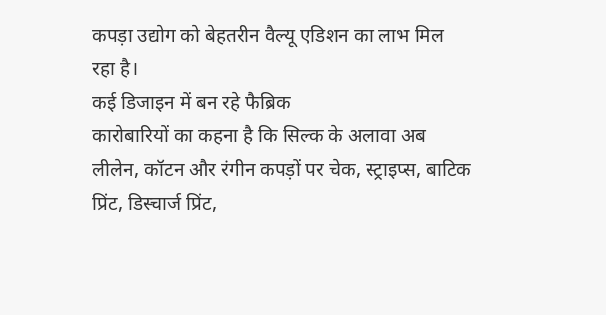कपड़ा उद्योग को बेहतरीन वैल्यू एडिशन का लाभ मिल रहा है।
कई डिजाइन में बन रहे फैब्रिक
कारोबारियों का कहना है कि सिल्क के अलावा अब लीलेन, कॉटन और रंगीन कपड़ों पर चेक, स्ट्राइप्स, बाटिक प्रिंट, डिस्चार्ज प्रिंट,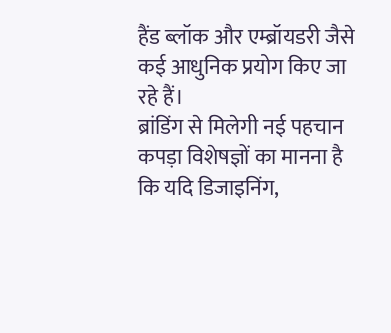हैंड ब्लॉक और एम्ब्रॉयडरी जैसे कई आधुनिक प्रयोग किए जा रहे हैं।
ब्रांडिंग से मिलेगी नई पहचान
कपड़ा विशेषज्ञों का मानना है कि यदि डिजाइनिंग,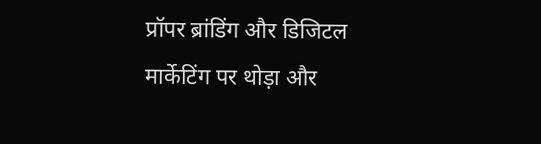प्रॉपर ब्रांडिंग और डिजिटल मार्केटिंग पर थोड़ा और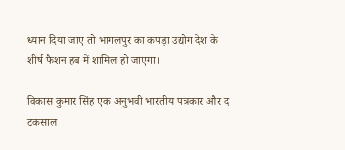ध्यान दिया जाए तो भागलपुर का कपड़ा उद्योग देश के शीर्ष फैशन हब में शामिल हो जाएगा।

विकास कुमार सिंह एक अनुभवी भारतीय पत्रकार और द टकसाल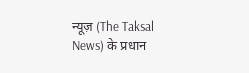न्यूज़ (The Taksal News) के प्रधान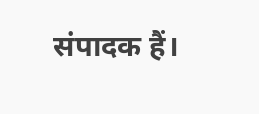संपादक हैं।